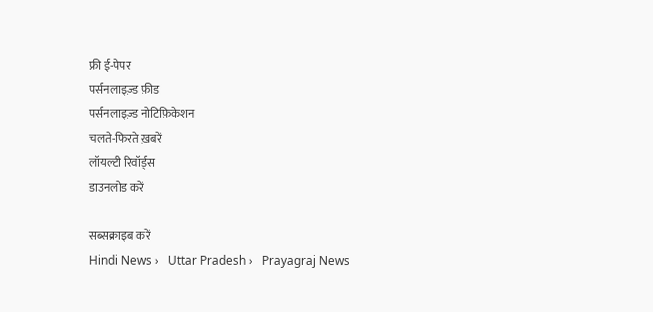फ्री ई-पेपर
पर्सनलाइज़्ड फ़ीड
पर्सनलाइज़्ड नोटिफ़िकेशन
चलते-फिरते ख़बरें
लॉयल्टी रिवॉर्ड्स
डाउनलोड करें

सब्सक्राइब करें
Hindi News ›   Uttar Pradesh ›   Prayagraj News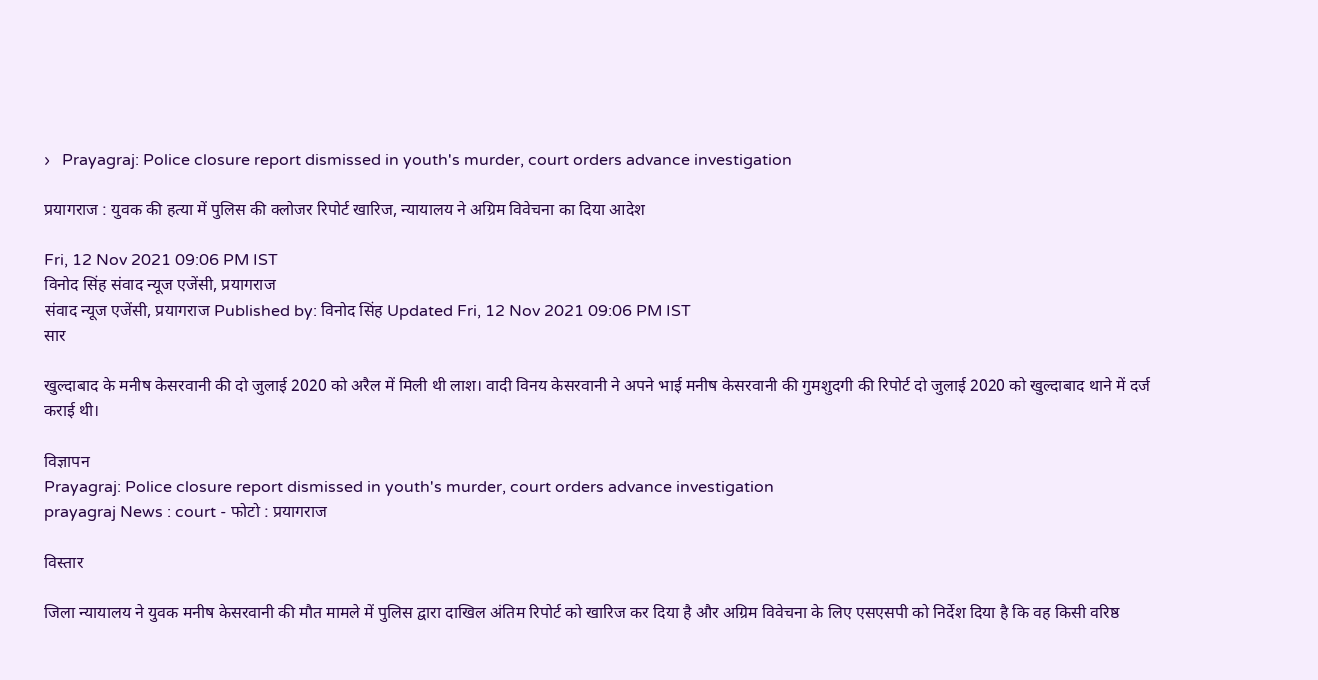›   Prayagraj: Police closure report dismissed in youth's murder, court orders advance investigation

प्रयागराज : युवक की हत्या में पुलिस की क्लोजर रिपोर्ट खारिज, न्यायालय ने अग्रिम विवेचना का दिया आदेश

Fri, 12 Nov 2021 09:06 PM IST
विनोद सिंह संवाद न्यूज एजेंसी, प्रयागराज
संवाद न्यूज एजेंसी, प्रयागराज Published by: विनोद सिंह Updated Fri, 12 Nov 2021 09:06 PM IST
सार

खुल्दाबाद के मनीष केसरवानी की दो जुलाई 2020 को अरैल में मिली थी लाश। वादी विनय केसरवानी ने अपने भाई मनीष केसरवानी की गुमशुदगी की रिपोर्ट दो जुलाई 2020 को खुल्दाबाद थाने में दर्ज कराई थी।

विज्ञापन
Prayagraj: Police closure report dismissed in youth's murder, court orders advance investigation
prayagraj News : court - फोटो : प्रयागराज

विस्तार

जिला न्यायालय ने युवक मनीष केसरवानी की मौत मामले में पुलिस द्वारा दाखिल अंतिम रिपोर्ट को खारिज कर दिया है और अग्रिम विवेचना के लिए एसएसपी को निर्देश दिया है कि वह किसी वरिष्ठ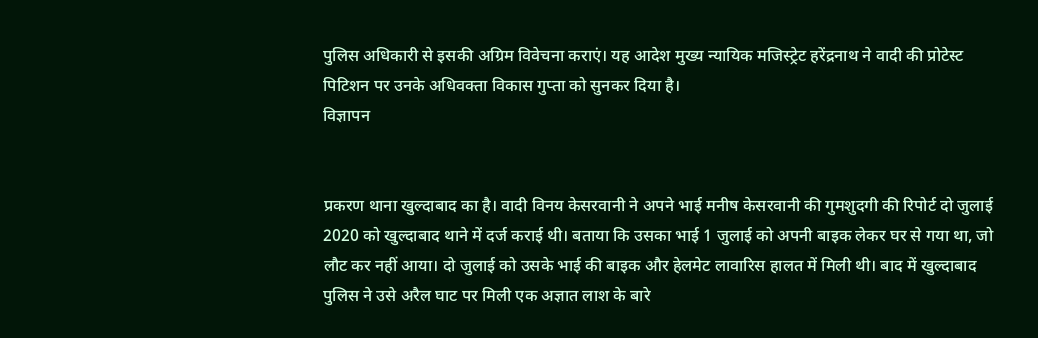पुलिस अधिकारी से इसकी अग्रिम विवेचना कराएं। यह आदेश मुख्य न्यायिक मजिस्ट्रेट हरेंद्रनाथ ने वादी की प्रोटेस्ट पिटिशन पर उनके अधिवक्ता विकास गुप्ता को सुनकर दिया है।
विज्ञापन


प्रकरण थाना खुल्दाबाद का है। वादी विनय केसरवानी ने अपने भाई मनीष केसरवानी की गुमशुदगी की रिपोर्ट दो जुलाई 2020 को खुल्दाबाद थाने में दर्ज कराई थी। बताया कि उसका भाई 1 जुलाई को अपनी बाइक लेकर घर से गया था, जो लौट कर नहीं आया। दो जुलाई को उसके भाई की बाइक और हेलमेट लावारिस हालत में मिली थी। बाद में खुल्दाबाद पुलिस ने उसे अरैल घाट पर मिली एक अज्ञात लाश के बारे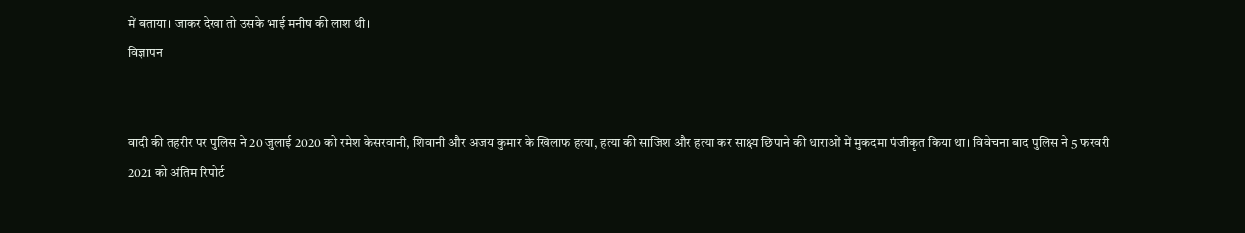में बताया। जाकर देखा तो उसके भाई मनीष की लाश थी।
विज्ञापन


वादी की तहरीर पर पुलिस ने 20 जुलाई 2020 को रमेश केसरवानी, शिवानी और अजय कुमार के खिलाफ हत्या, हत्या की साजिश और हत्या कर साक्ष्य छिपाने की धाराओं में मुकदमा पंजीकृत किया था। विवेचना बाद पुलिस ने 5 फरवरी 2021 को अंतिम रिपोर्ट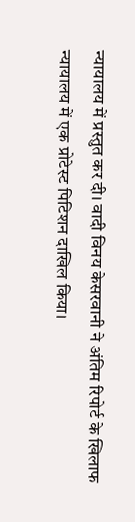न्यायालय में प्रस्तुत कर दी। वादी विनय केसरवानी ने अंतिम रिपोर्ट के खिलाफ न्यायालय में एक प्रोटेस्ट पिटिशन दाखिल किया।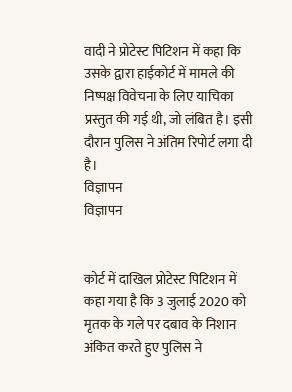वादी ने प्रोटेस्ट पिटिशन में कहा कि उसके द्वारा हाईकोर्ट में मामले की निष्पक्ष विवेचना के लिए याचिका प्रस्तुत की गई थी, जो लंबित है। इसी दौरान पुलिस ने अंतिम रिपोर्ट लगा दी है।
विज्ञापन
विज्ञापन


कोर्ट में दाखिल प्रोटेस्ट पिटिशन में कहा गया है कि 3 जुलाई 2020 को मृतक के गले पर दबाव के निशान अंकित करते हुए पुलिस ने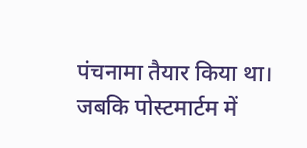पंचनामा तैयार किया था। जबकि पोस्टमार्टम में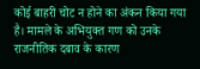कोई बाहरी चोट न होने का अंकन किया गया है। मामले के अभियुक्त गण को उनके राजनीतिक दबाव के कारण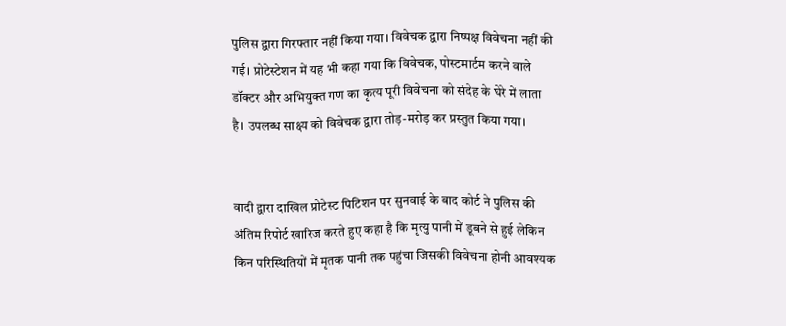पुलिस द्वारा गिरफ्तार नहीं किया गया। विवेचक द्वारा निष्पक्ष विवेचना नहीं की गई। प्रोटेस्टेशन में यह भी कहा गया कि विवेचक, पोस्टमार्टम करने वाले डॉक्टर और अभियुक्त गण का कृत्य पूरी विवेचना को संदेह के घेरे में लाता है। उपलब्ध साक्ष्य को विवेचक द्वारा तोड़-मरोड़ कर प्रस्तुत किया गया।


वादी द्वारा दाखिल प्रोटेस्ट पिटिशन पर सुनवाई के बाद कोर्ट ने पुलिस की अंतिम रिपोर्ट खारिज करते हुए कहा है कि मृत्यु पानी में डूबने से हुई लेकिन किन परिस्थितियों में मृतक पानी तक पहुंचा जिसकी विवेचना होनी आवश्यक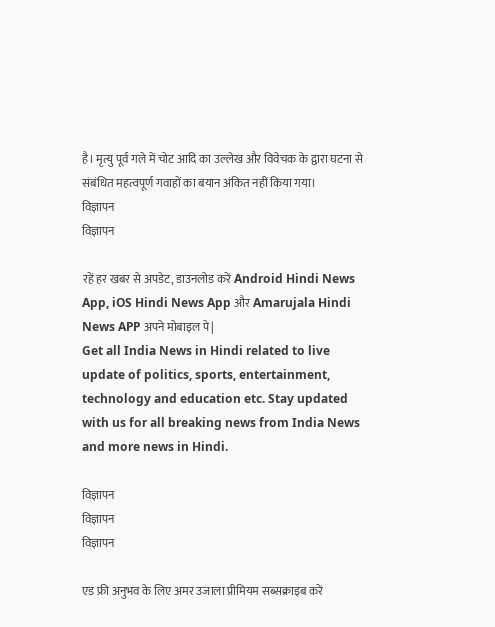है। मृत्यु पूर्व गले में चोट आदि का उल्लेख और विवेचक के द्वारा घटना से संबंधित महत्वपूर्ण गवाहों का बयान अंकित नहीं किया गया।
विज्ञापन
विज्ञापन

रहें हर खबर से अपडेट, डाउनलोड करें Android Hindi News App, iOS Hindi News App और Amarujala Hindi News APP अपने मोबाइल पे|
Get all India News in Hindi related to live update of politics, sports, entertainment, technology and education etc. Stay updated with us for all breaking news from India News and more news in Hindi.

विज्ञापन
विज्ञापन
विज्ञापन

एड फ्री अनुभव के लिए अमर उजाला प्रीमियम सब्सक्राइब करें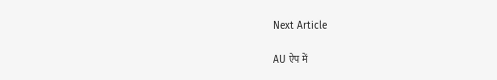Next Article

AU ऐप में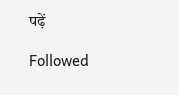पढ़ें

Followed